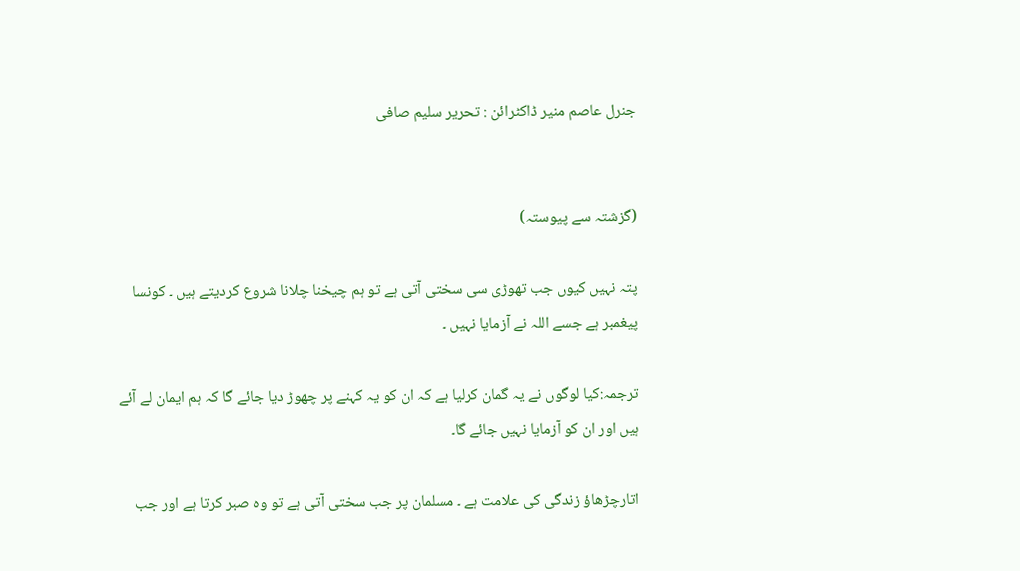جنرل عاصم منیر ڈاکٹرائن : تحریر سلیم صافی


(گزشتہ سے پیوستہ)

پتہ نہیں کیوں جب تھوڑی سی سختی آتی ہے تو ہم چیخنا چلانا شروع کردیتے ہیں ۔ کونسا پیغمبر ہے جسے اللہ نے آزمایا نہیں ۔

ترجمہ:کیا لوگوں نے یہ گمان کرلیا ہے کہ ان کو یہ کہنے پر چھوڑ دیا جائے گا کہ ہم ایمان لے آئے ہیں اور ان کو آزمایا نہیں جائے گا۔

اتارچڑھاؤ زندگی کی علامت ہے ۔ مسلمان پر جب سختی آتی ہے تو وہ صبر کرتا ہے اور جب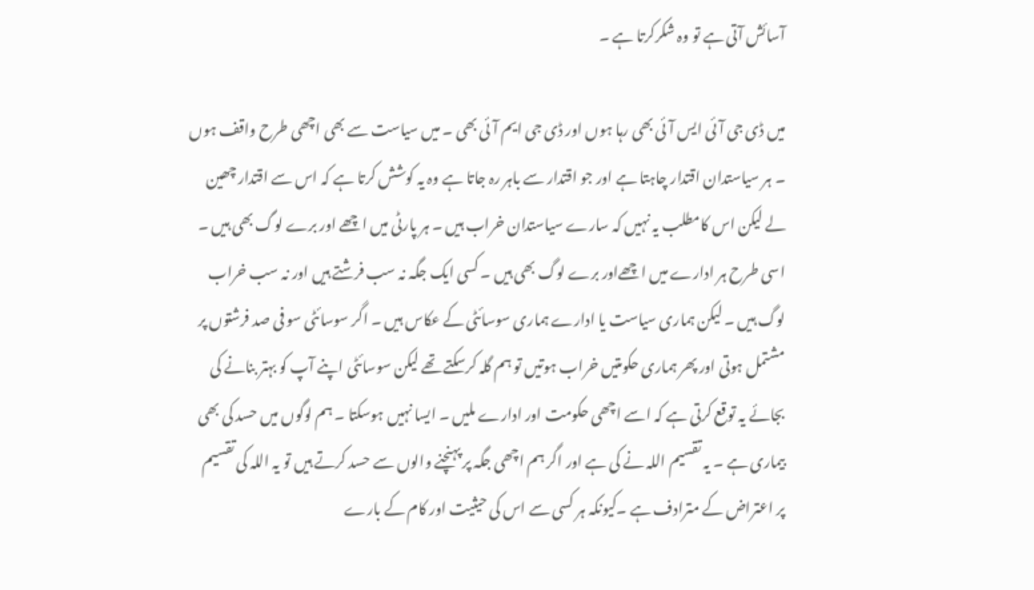آسائش آتی ہے تو وہ شکرکرتا ہے ۔

میں ڈی جی آئی ایس آئی بھی رہا ہوں اور ڈی جی ایم آئی بھی ۔ میں سیاست سے بھی اچھی طرح واقف ہوں ۔ ہر سیاستدان اقتدار چاہتا ہے اور جو اقتدار سے باہر رہ جاتا ہے وہ یہ کوشش کرتا ہے کہ اس سے اقتدار چھین لے لیکن اس کامطلب یہ نہیں کہ سارے سیاستدان خراب ہیں ۔ ہر پارٹی میں اچھے اور برے لوگ بھی ہیں ۔ اسی طرح ہر ادارے میں اچھےاور برے لوگ بھی ہیں ۔ کسی ایک جگہ نہ سب فرشتے ہیں اور نہ سب خراب لوگ ہیں ۔ لیکن ہماری سیاست یا ادارے ہماری سوسائٹی کے عکاس ہیں ۔ اگر سوسائٹی سو فی صد فرشتوں پر مشتمل ہوتی اور پھر ہماری حکومتیں خراب ہوتیں تو ہم گلہ کرسکتے تھے لیکن سوسائٹی اپنے آپ کو بہتر بنانے کی بجائے یہ توقع کرتی ہے کہ اسے اچھی حکومت اور ادارے ملیں ۔ ایسا نہیں ہوسکتا ۔ ہم لوگوں میں حسد کی بھی بیماری ہے ۔ یہ تقسیم اللہ نے کی ہے اور اگر ہم اچھی جگہ پر پہنچنے والوں سے حسد کرتے ہیں تو یہ اللہ کی تقسیم پر اعتراض کے مترادف ہے ۔کیونکہ ہر کسی سے اس کی حیثیت اور کام کے بارے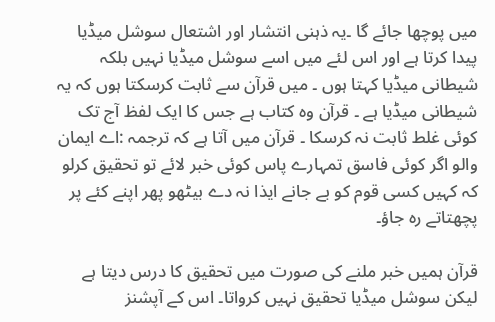میں پوچھا جائے گا ۔یہ ذہنی انتشار اور اشتعال سوشل میڈیا پیدا کرتا ہے اور اس لئے میں اسے سوشل میڈیا نہیں بلکہ شیطانی میڈیا کہتا ہوں ۔ میں قرآن سے ثابت کرسکتا ہوں کہ یہ شیطانی میڈیا ہے ۔ قرآن وہ کتاب ہے جس کا ایک لفظ آج تک کوئی غلط ثابت نہ کرسکا ۔ قرآن میں آتا ہے کہ ترجمہ :اے ایمان والو اگر کوئی فاسق تمہارے پاس کوئی خبر لائے تو تحقیق کرلو کہ کہیں کسی قوم کو بے جانے ایذا نہ دے بیٹھو پھر اپنے کئے پر پچھتاتے رہ جاؤ۔

قرآن ہمیں خبر ملنے کی صورت میں تحقیق کا درس دیتا ہے لیکن سوشل میڈیا تحقیق نہیں کرواتا۔ اس کے آپشنز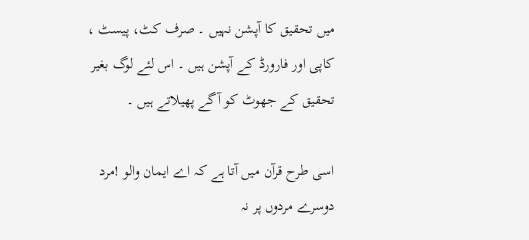میں تحقیق کا آپشن نہیں ۔ صرف کٹ، پیسٹ ، کاپی اور فارورڈ کے آپشن ہیں ۔ اس لئے لوگ بغیر تحقیق کے جھوٹ کو آگے پھیلاتے ہیں ۔

اسی طرح قرآن میں آتا ہے کہ اے ایمان والو !مرد دوسرے مردوں پر نہ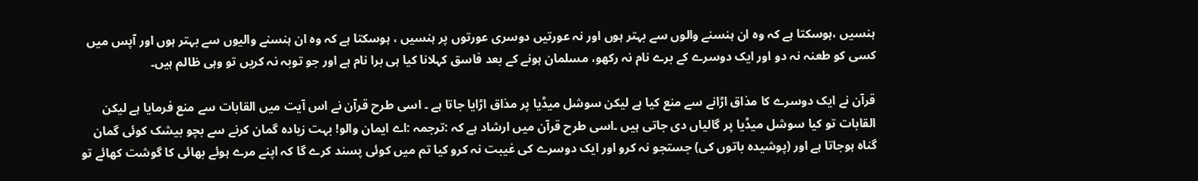ہنسیں ،ہوسکتا ہے کہ وہ ان ہنسنے والوں سے بہتر ہوں اور نہ عورتیں دوسری عورتوں پر ہنسیں ، ہوسکتا ہے کہ وہ ان ہنسنے والیوں سے بہتر ہوں اور آپس میں کسی کو طعنہ نہ دو اور ایک دوسرے کے برے نام نہ رکھو، مسلمان ہونے کے بعد فاسق کہلانا کیا ہی برا نام ہے اور جو توبہ نہ کریں تو وہی ظالم ہیں۔

قرآن نے ایک دوسرے کا مذاق اڑانے سے منع کیا ہے لیکن سوشل میڈیا پر مذاق اڑایا جاتا ہے ۔ اسی طرح قرآن نے اس آیت میں القابات سے منع فرمایا ہے لیکن القابات تو کیا سوشل میڈیا پر گالیاں دی جاتی ہیں ۔اسی طرح قرآن میں ارشاد ہے کہ :ترجمہ :اے ایمان والو! بہت زیادہ گمان کرنے سے بچو بیشک کوئی گمان گناہ ہوجاتا ہے اور (پوشیدہ باتوں کی) جستجو نہ کرو اور ایک دوسرے کی غیبت نہ کرو کیا تم میں کوئی پسند کرے گا کہ اپنے مرے ہوئے بھائی کا گوشت کھائے تو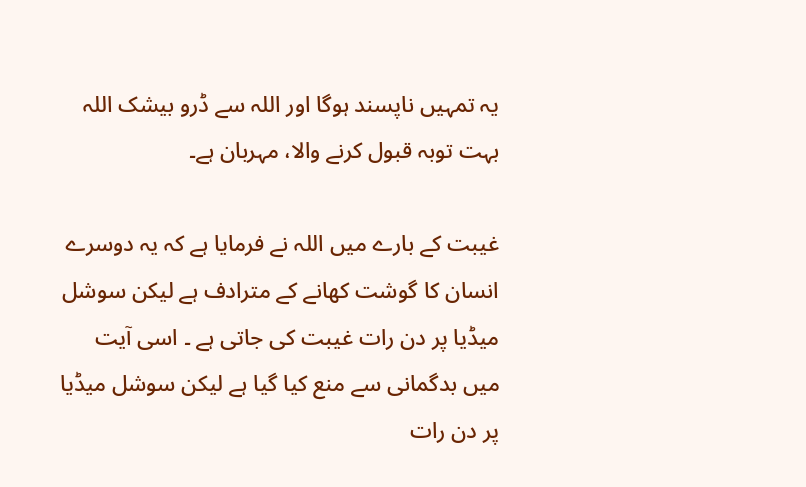یہ تمہیں ناپسند ہوگا اور اللہ سے ڈرو بیشک اللہ بہت توبہ قبول کرنے والا، مہربان ہے۔

غیبت کے بارے میں اللہ نے فرمایا ہے کہ یہ دوسرے انسان کا گوشت کھانے کے مترادف ہے لیکن سوشل میڈیا پر دن رات غیبت کی جاتی ہے ۔ اسی آیت میں بدگمانی سے منع کیا گیا ہے لیکن سوشل میڈیا پر دن رات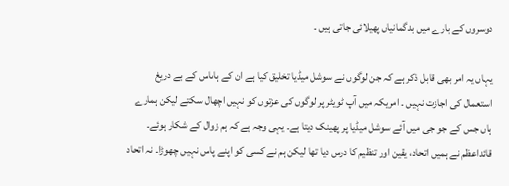دوسروں کے بارے میں بدگمانیاں پھیلائی جاتی ہیں ۔

یہاں یہ امر بھی قابل ذکر ہے کہ جن لوگوں نے سوشل میڈیا تخلیق کیا ہے ان کے ہاںاس کے بے دریغ استعمال کی اجازت نہیں ۔ امریکہ میں آپ ٹویٹر پر لوگوں کی عزتوں کو نہیں اچھال سکتے لیکن ہمارے ہاں جس کے جو جی میں آئے سوشل میڈیا پر پھینک دیتا ہے۔ یہی وجہ ہے کہ ہم زوال کے شکار ہوئے۔ قائداعظم نے ہمیں اتحاد، یقین اور تنظیم کا درس دیا تھا لیکن ہم نے کسی کو اپنے پاس نہیں چھوڑا۔ نہ اتحاد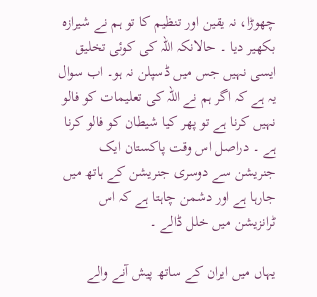چھوڑا، نہ یقین اور تنظیم کا تو ہم نے شیرازہ بکھیر دیا ۔ حالانکہ اللہ کی کوئی تخلیق ایسی نہیں جس میں ڈسپلن نہ ہو۔ اب سوال یہ ہے کہ اگر ہم نے اللہ کی تعلیمات کو فالو نہیں کرنا ہے تو پھر کیا شیطان کو فالو کرنا ہے ۔ دراصل اس وقت پاکستان ایک جنریشن سے دوسری جنریشن کے ہاتھ میں جارہا ہے اور دشمن چاہتا ہے کہ اس ٹرانزیشن میں خلل ڈالے ۔

یہاں میں ایران کے ساتھ پیش آنے والے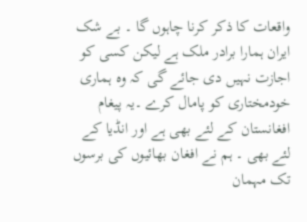واقعات کا ذکر کرنا چاہوں گا ۔ بے شک ایران ہمارا برادر ملک ہے لیکن کسی کو اجازت نہیں دی جائے گی کہ وہ ہماری خودمختاری کو پامال کرے ۔یہ پیغام افغانستان کے لئے بھی ہے اور انڈیا کے لئے بھی ۔ ہم نے افغان بھائیوں کی برسوں تک مہمان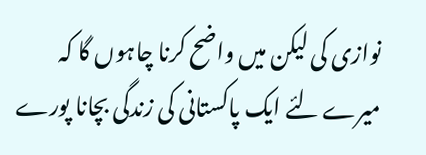نوازی کی لیکن میں واضح کرنا چاہوں گا کہ میرے لئے ایک پاکستانی کی زندگی بچانا پورے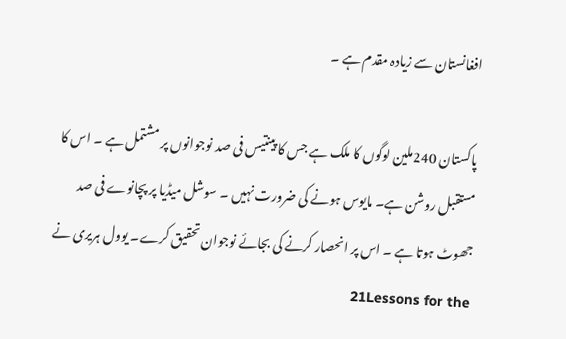افغانستان سے زیادہ مقدم ہے ۔

پاکستان 240ملین لوگوں کا ملک ہے جس کا پینتیس فی صد نوجوانوں پر مشتمل ہے ۔ اس کا مستقبل روشن ہے۔ مایوس ہونے کی ضرورت نہیں ۔ سوشل میڈیا پر پچانوے فی صد جھوٹ ہوتا ہے ۔ اس پر انحصار کرنے کی بجائے نوجوان تحقیق کرے۔ یوول ہریری نے 21Lessons for the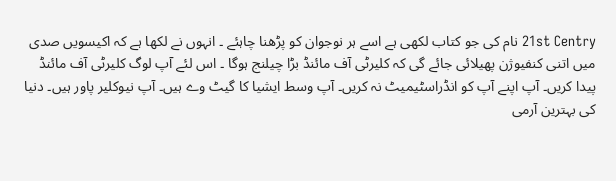21st Centry نام کی جو کتاب لکھی ہے اسے ہر نوجوان کو پڑھنا چاہئے ۔ انہوں نے لکھا ہے کہ اکیسویں صدی میں اتنی کنفیوژن پھیلائی جائے گی کہ کلیرٹی آف مائنڈ بڑا چیلنج ہوگا ۔ اس لئے آپ لوگ کلیرٹی آف مائنڈ پیدا کریں۔ آپ اپنے آپ کو انڈراسٹیمیٹ نہ کریں۔ آپ وسط ایشیا کا گیٹ وے ہیں۔ آپ نیوکلیر پاور ہیں۔ دنیا کی بہترین آرمی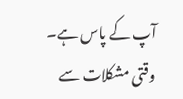آپ کے پاس ہے۔ وقتی مشکلات سے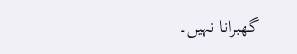گھبرانا نہیں۔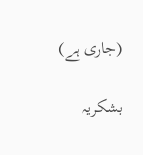(جاری ہے)

بشکریہ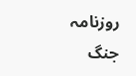روزنامہ جنگ